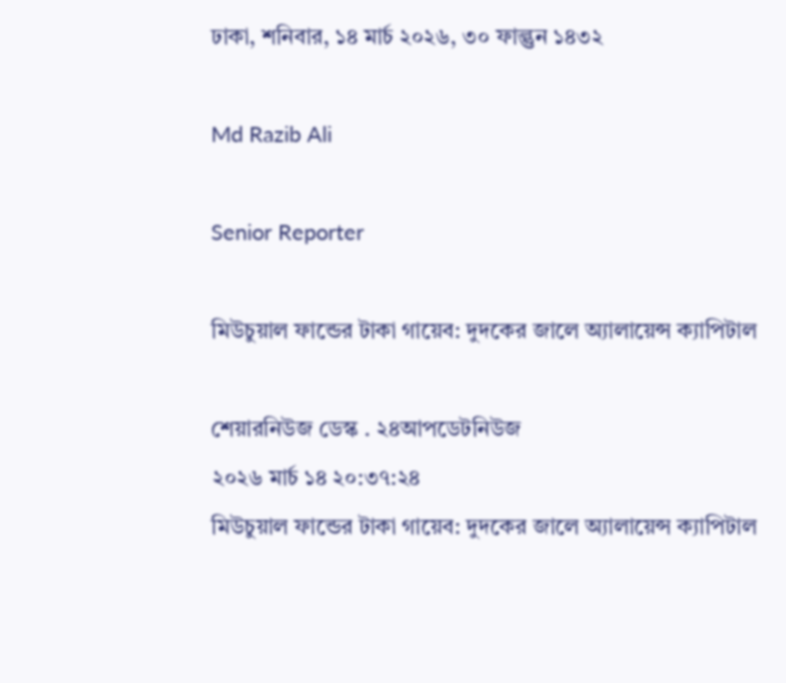ঢাকা, শনিবার, ১৪ মার্চ ২০২৬, ৩০ ফাল্গুন ১৪৩২

Md Razib Ali

Senior Reporter

মিউচুয়াল ফান্ডের টাকা গায়েব: দুদকের জালে অ্যালায়েন্স ক্যাপিটাল

শেয়ারনিউজ ডেস্ক . ২৪আপডেটনিউজ
২০২৬ মার্চ ১৪ ২০:৩৭:২৪
মিউচুয়াল ফান্ডের টাকা গায়েব: দুদকের জালে অ্যালায়েন্স ক্যাপিটাল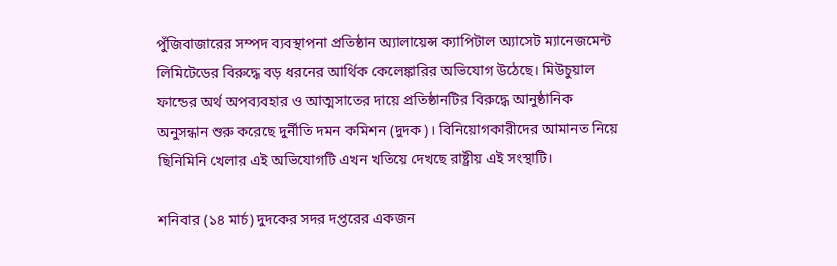পুঁজিবাজারের সম্পদ ব্যবস্থাপনা প্রতিষ্ঠান অ্যালায়েন্স ক্যাপিটাল অ্যাসেট ম্যানেজমেন্ট লিমিটেডের বিরুদ্ধে বড় ধরনের আর্থিক কেলেঙ্কারির অভিযোগ উঠেছে। মিউচুয়াল ফান্ডের অর্থ অপব্যবহার ও আত্মসাতের দায়ে প্রতিষ্ঠানটির বিরুদ্ধে আনুষ্ঠানিক অনুসন্ধান শুরু করেছে দুর্নীতি দমন কমিশন (দুদক)। বিনিয়োগকারীদের আমানত নিয়ে ছিনিমিনি খেলার এই অভিযোগটি এখন খতিয়ে দেখছে রাষ্ট্রীয় এই সংস্থাটি।

শনিবার (১৪ মার্চ) দুদকের সদর দপ্তরের একজন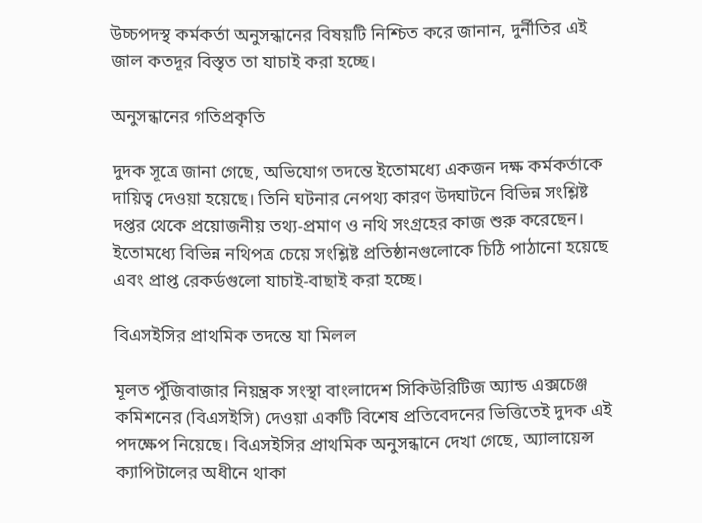উচ্চপদস্থ কর্মকর্তা অনুসন্ধানের বিষয়টি নিশ্চিত করে জানান, দুর্নীতির এই জাল কতদূর বিস্তৃত তা যাচাই করা হচ্ছে।

অনুসন্ধানের গতিপ্রকৃতি

দুদক সূত্রে জানা গেছে, অভিযোগ তদন্তে ইতোমধ্যে একজন দক্ষ কর্মকর্তাকে দায়িত্ব দেওয়া হয়েছে। তিনি ঘটনার নেপথ্য কারণ উদ্ঘাটনে বিভিন্ন সংশ্লিষ্ট দপ্তর থেকে প্রয়োজনীয় তথ্য-প্রমাণ ও নথি সংগ্রহের কাজ শুরু করেছেন। ইতোমধ্যে বিভিন্ন নথিপত্র চেয়ে সংশ্লিষ্ট প্রতিষ্ঠানগুলোকে চিঠি পাঠানো হয়েছে এবং প্রাপ্ত রেকর্ডগুলো যাচাই-বাছাই করা হচ্ছে।

বিএসইসির প্রাথমিক তদন্তে যা মিলল

মূলত পুঁজিবাজার নিয়ন্ত্রক সংস্থা বাংলাদেশ সিকিউরিটিজ অ্যান্ড এক্সচেঞ্জ কমিশনের (বিএসইসি) দেওয়া একটি বিশেষ প্রতিবেদনের ভিত্তিতেই দুদক এই পদক্ষেপ নিয়েছে। বিএসইসির প্রাথমিক অনুসন্ধানে দেখা গেছে, অ্যালায়েন্স ক্যাপিটালের অধীনে থাকা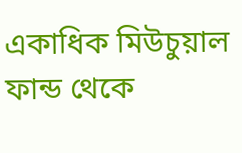একাধিক মিউচুয়াল ফান্ড থেকে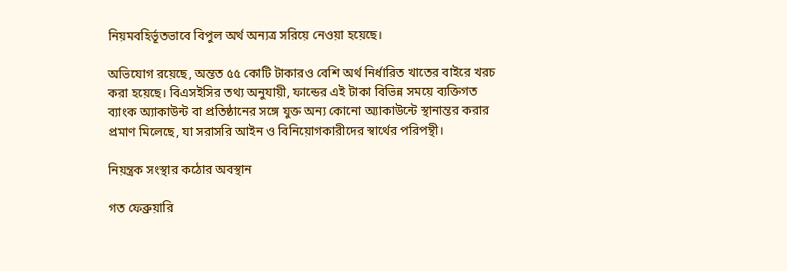নিয়মবহির্ভূতভাবে বিপুল অর্থ অন্যত্র সরিয়ে নেওয়া হয়েছে।

অভিযোগ রয়েছে, অন্তত ৫৫ কোটি টাকারও বেশি অর্থ নির্ধারিত খাতের বাইরে খরচ করা হয়েছে। বিএসইসির তথ্য অনুযায়ী, ফান্ডের এই টাকা বিভিন্ন সময়ে ব্যক্তিগত ব্যাংক অ্যাকাউন্ট বা প্রতিষ্ঠানের সঙ্গে যুক্ত অন্য কোনো অ্যাকাউন্টে স্থানান্তর করার প্রমাণ মিলেছে, যা সরাসরি আইন ও বিনিয়োগকারীদের স্বার্থের পরিপন্থী।

নিয়ন্ত্রক সংস্থার কঠোর অবস্থান

গত ফেব্রুয়ারি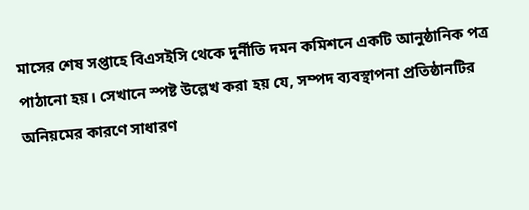মাসের শেষ সপ্তাহে বিএসইসি থেকে দুর্নীতি দমন কমিশনে একটি আনুষ্ঠানিক পত্র পাঠানো হয়। সেখানে স্পষ্ট উল্লেখ করা হয় যে, সম্পদ ব্যবস্থাপনা প্রতিষ্ঠানটির অনিয়মের কারণে সাধারণ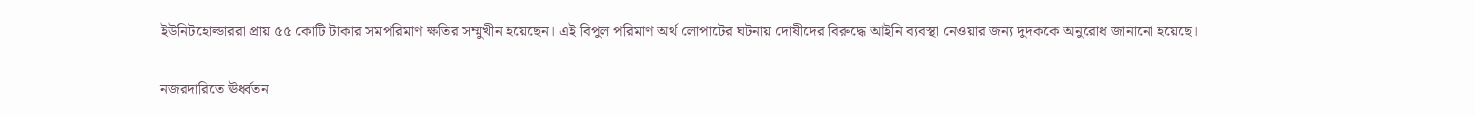ইউনিটহোল্ডাররা প্রায় ৫৫ কোটি টাকার সমপরিমাণ ক্ষতির সম্মুখীন হয়েছেন। এই বিপুল পরিমাণ অর্থ লোপাটের ঘটনায় দোষীদের বিরুদ্ধে আইনি ব্যবস্থা নেওয়ার জন্য দুদককে অনুরোধ জানানো হয়েছে।

নজরদারিতে ঊর্ধ্বতন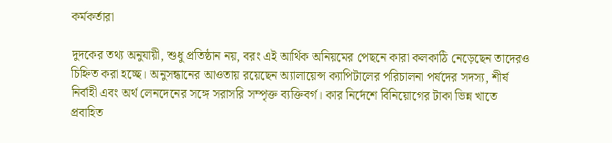কর্মকর্তারা

দুদকের তথ্য অনুযায়ী, শুধু প্রতিষ্ঠান নয়, বরং এই আর্থিক অনিয়মের পেছনে কারা কলকাঠি নেড়েছেন তাদেরও চিহ্নিত করা হচ্ছে। অনুসন্ধানের আওতায় রয়েছেন অ্যালায়েন্স ক্যাপিটালের পরিচালনা পর্ষদের সদস্য, শীর্ষ নির্বাহী এবং অর্থ লেনদেনের সঙ্গে সরাসরি সম্পৃক্ত ব্যক্তিবর্গ। কার নির্দেশে বিনিয়োগের টাকা ভিন্ন খাতে প্রবাহিত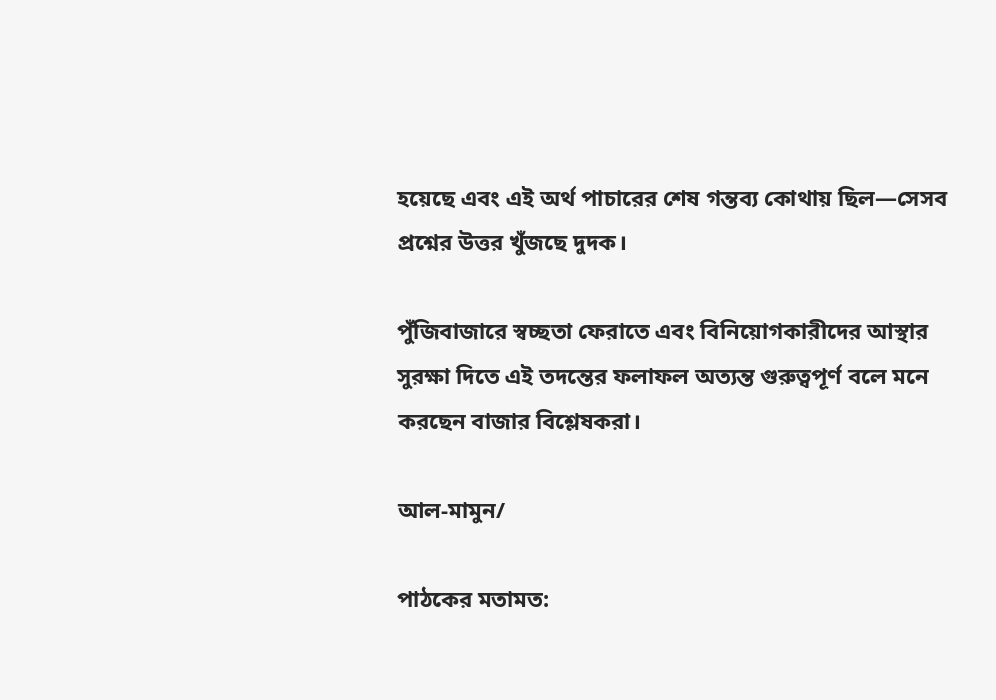হয়েছে এবং এই অর্থ পাচারের শেষ গন্তব্য কোথায় ছিল—সেসব প্রশ্নের উত্তর খুঁজছে দুদক।

পুঁজিবাজারে স্বচ্ছতা ফেরাতে এবং বিনিয়োগকারীদের আস্থার সুরক্ষা দিতে এই তদন্তের ফলাফল অত্যন্ত গুরুত্বপূর্ণ বলে মনে করছেন বাজার বিশ্লেষকরা।

আল-মামুন/

পাঠকের মতামত: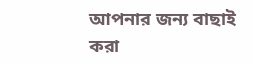আপনার জন্য বাছাই করা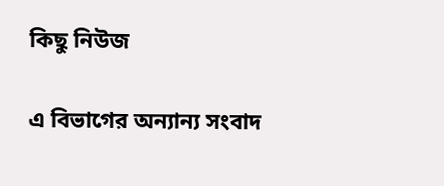কিছু নিউজ

এ বিভাগের অন্যান্য সংবাদ